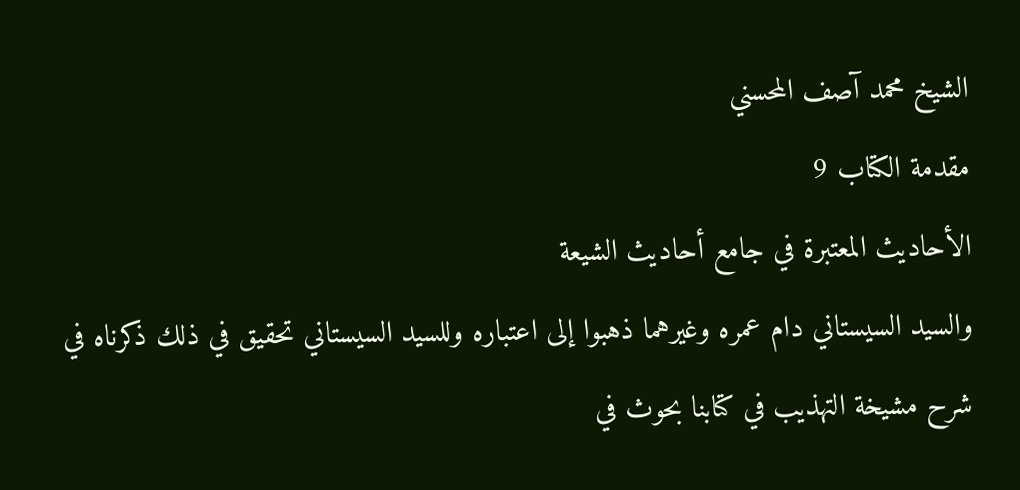الشيخ محمد آصف المحسني
مقدمة الكتاب 9
الأحاديث المعتبرة في جامع أحاديث الشيعة
والسيد السيستاني دام عمره وغيرهما ذهبوا إلى اعتباره وللسيد السيستاني تحقيق في ذلك ذكرناه في شرح مشيخة التهذيب في كتابنا بحوث في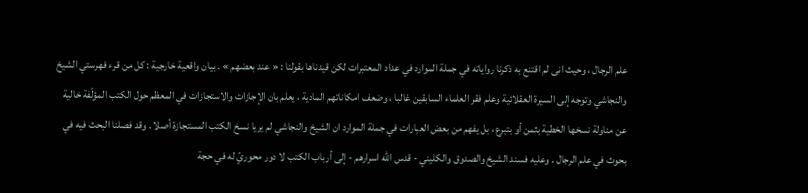علم الرجال ، وحيث انى لم اقتنع به ذكرنا رواياته في جملة الموارد في عداد المعتبرات لكن قيدناها بقولنا : « عند بعضهم » . بيان واقعية خارجية : كل من قرء فهرستي الشيخ والنجاشي وتوجه إلى السيرة العقلائية وعلم فقر العلماء السابقين غالبا ، وضعف امكاناتهم المادية ، يعلم بان الإجازات والاستجازات في المعظم حول الكتب المؤلّفة خالية عن مناولة نسخها الخطية بثمن أو بتبرع ، بل يفهم من بعض العبارات في جملة الموارد ان الشيخ والنجاشي لم يريا نسخ الكتب المستجازة أصلا . وقد فصلنا البحث فيه في بحوث في علم الرجال . وعليه فسند الشيخ والصدوق والكليني - قدس اللّه اسرارهم - إلى أرباب الكتب لا دور محوريّ له في حجة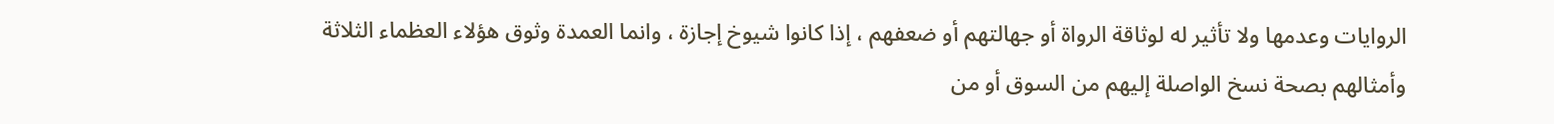الروايات وعدمها ولا تأثير له لوثاقة الرواة أو جهالتهم أو ضعفهم ، إذا كانوا شيوخ إجازة ، وانما العمدة وثوق هؤلاء العظماء الثلاثة وأمثالهم بصحة نسخ الواصلة إليهم من السوق أو من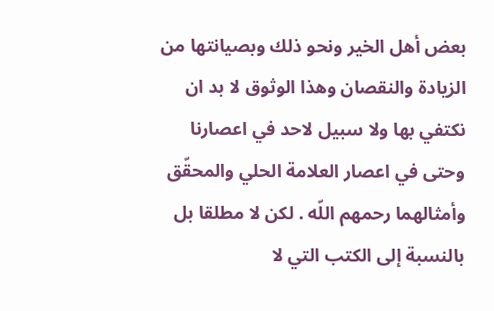بعض أهل الخير ونحو ذلك وبصيانتها من الزيادة والنقصان وهذا الوثوق لا بد ان نكتفي بها ولا سبيل لاحد في اعصارنا وحتى في اعصار العلامة الحلي والمحقّق وأمثالهما رحمهم اللّه . لكن لا مطلقا بل بالنسبة إلى الكتب التي لا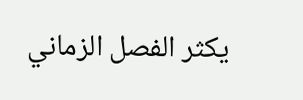يكثر الفصل الزماني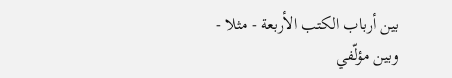بين أرباب الكتب الأربعة - مثلا - وبين مؤلّفي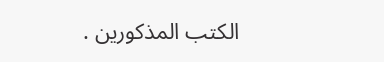الكتب المذكورين .